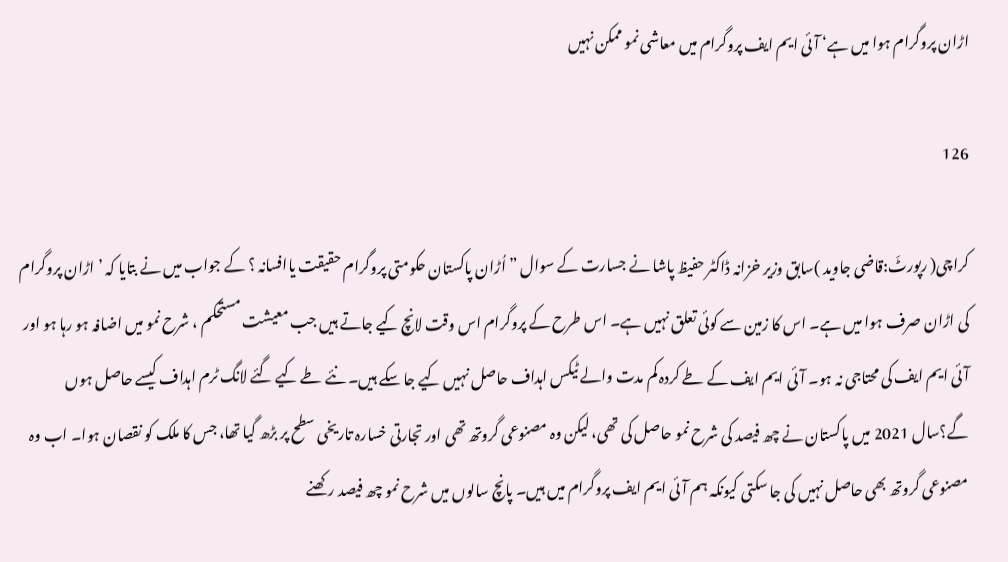اڑان پروگرام ہوا میں ہے‘ آئی ایم ایف پروگرام میں معاشی نمو ممکن نہیں

126

کراچی( رپورٹَ:قاضی جاوید )سابق وزیر خزانہ ڈاکٹر حفیظ پاشا نے جسارت کے سوال ” اُڑان پاکستان حکومتی پروگرام حقیقت یاافسانہ ؟ کے جواب میں نے بتایا کہ ’اڑان پروگرام کی اڑان صرف ہوا میں ہے۔ اس کا زمین سے کوئی تعلق نہیں ہے۔ اس طرح کے پروگرام اس وقت لانچ کیے جاتے ہیں جب معیشت مستحکم ، شرح نمو میں اضافہ ہو رہا ہو اور آئی ایم ایف کی محتاجی نہ ہو۔ آئی ایم ایف کے طے کردہ کم مدت والے ٹیکس اہداف حاصل نہیں کیے جا سکے ہیں۔ نئے طے کیے گئے لانگ ٹرم اہداف کیسے حاصل ہوں گے؟سال 2021 میں پاکستان نے چھ فیصد کی شرح نمو حاصل کی تھی، لیکن وہ مصنوعی گروتھ تھی اور تجارتی خسارہ تاریخی سطح پر بڑھ گیا تھا، جس کا ملک کو نقصان ہوا۔ اب وہ مصنوعی گروتھ بھی حاصل نہیں کی جا سکتی کیونکہ ہم آئی ایم ایف پروگرام میں ہیں۔ پانچ سالوں میں شرح نمو چھ فیصد رکھنے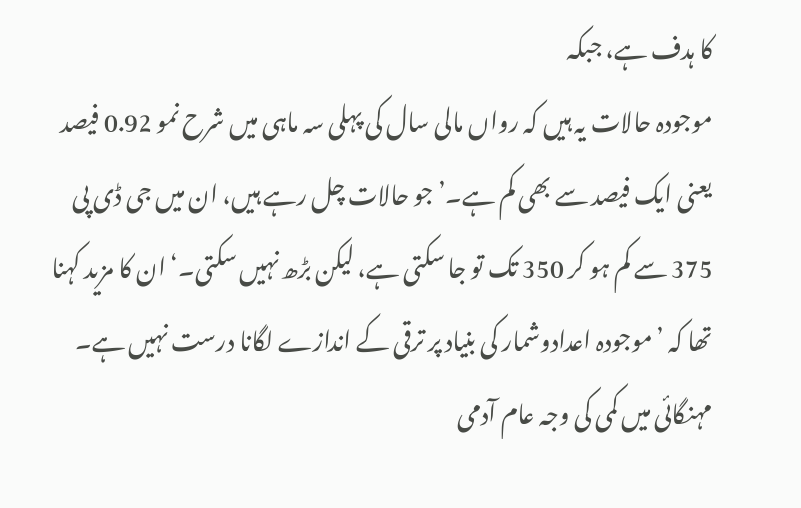کا ہدف ہے، جبکہ
موجودہ حالات یہ ہیں کہ رواں مالی سال کی پہلی سہ ماہی میں شرح نمو 0.92 فیصد یعنی ایک فیصد سے بھی کم ہے۔’جو حالات چل رہے ہیں، ان میں جی ڈی پی 375 سے کم ہو کر 350 تک تو جا سکتی ہے، لیکن بڑھ نہیں سکتی۔‘ ان کا مزید کہنا تھا کہ ’موجودہ اعدادوشمار کی بنیاد پر ترقی کے اندازے لگانا درست نہیں ہے۔ مہنگائی میں کمی کی وجہ عام آدمی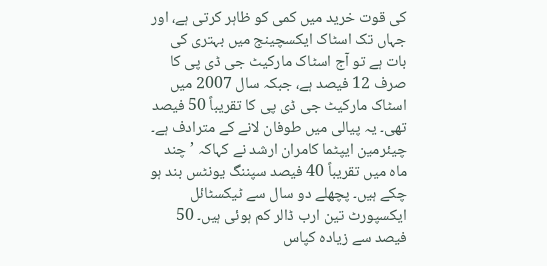کی قوت خرید میں کمی کو ظاہر کرتی ہے، اور جہاں تک اسٹاک ایکسچینج میں بہتری کی بات ہے تو آج اسٹاک مارکیٹ جی ڈی پی کا صرف 12 فیصد ہے، جبکہ سال 2007 میں اسٹاک مارکیٹ جی ڈی پی کا تقریباً 50 فیصد تھی۔ یہ پیالی میں طوفان لانے کے مترادف ہے۔ چیئرمین ایپٹما کامران ارشد نے کہاکہ ’چند ماہ میں تقریباً 40 فیصد سپننگ یونٹس بند ہو چکے ہیں۔ پچھلے دو سال سے ٹیکسٹائل ایکسپورٹ تین ارب ڈالر کم ہوئی ہیں۔ 50 فیصد سے زیادہ کپاس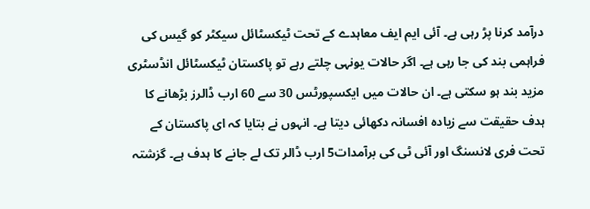درآمد کرنا پڑ رہی ہے۔ آئی ایم ایف معاہدے کے تحت ٹیکسٹائل سیکٹر کو گیس کی فراہمی بند کی جا رہی ہے۔ اگر حالات یونہی چلتے رہے تو پاکستان ٹیکسٹائل انڈسٹری مزید بند ہو سکتی ہے۔ ان حالات میں ایکسپورٹس 30 سے 60 ارب ڈالرز بڑھانے کا ہدف حقیقت سے زیادہ افسانہ دکھائی دیتا ہے۔ انہوں نے بتایا کہ ای پاکستان کے تحت فری لانسنگ اور آئی ٹی کی برآمدات5 ارب ڈالر تک لے جانے کا ہدف ہے۔ گزشتہ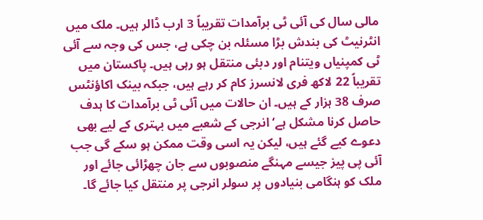مالی سال کی آئی ٹی برآمدات تقریباً 3 ارب ڈالر ہیں۔ ملک میں انٹرنیٹ کی بندش بڑا مسئلہ بن چکی ہے، جس کی وجہ سے آئی ٹی کمپنیاں ویتنام اور دبئی منتقل ہو رہی ہیں۔ پاکستان میں تقریباً 22 لاکھ فری لانسرز کام کر رہے ہیں، جبکہ بینک اکاؤنٹس صرف 38 ہزار کے ہیں۔ ان حالات میں آئی ٹی برآمدات کا ہدف حاصل کرنا مشکل ہے‘ انرجی کے شعبے میں بہتری کے لیے بھی دعوے کیے گئے ہیں، لیکن یہ اسی وقت ممکن ہو سکے گی جب آئی پی پیز جیسے مہنگے منصوبوں سے جان چھڑائی جائے اور ملک کو ہنگامی بنیادوں پر سولر انرجی پر منتقل کیا جائے گا۔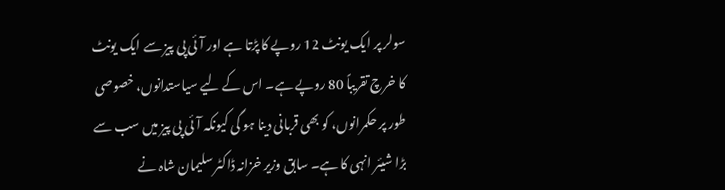سولر پر ایک یونٹ 12 روپے کا پڑتا ہے اور آئی پی پیز سے ایک یونٹ کا خرچ تقریباً 80 روپے ہے۔ اس کے لیے سیاستدانوں، خصوصی طور پر حکمرانوں، کو بھی قربانی دینا ہو گی کیونکہ آئی پی پیز میں سب سے بڑا شیئر انہی کا ہے۔ سابق وزیر خزانہ ڈاکٹر سلیمان شاہ نے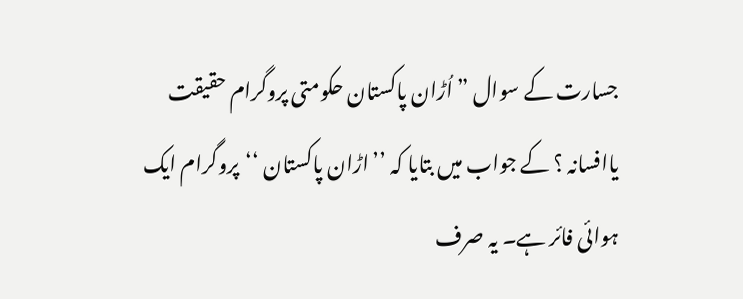جسارت کے سوال ” اُڑان پاکستان حکومتی پروگرام حقیقت یاافسانہ ؟ کے جواب میں بتایا کہ ’’اڑان پاکستان ‘‘پروگرام ایک ہوائی فائر ہے۔ یہ صرف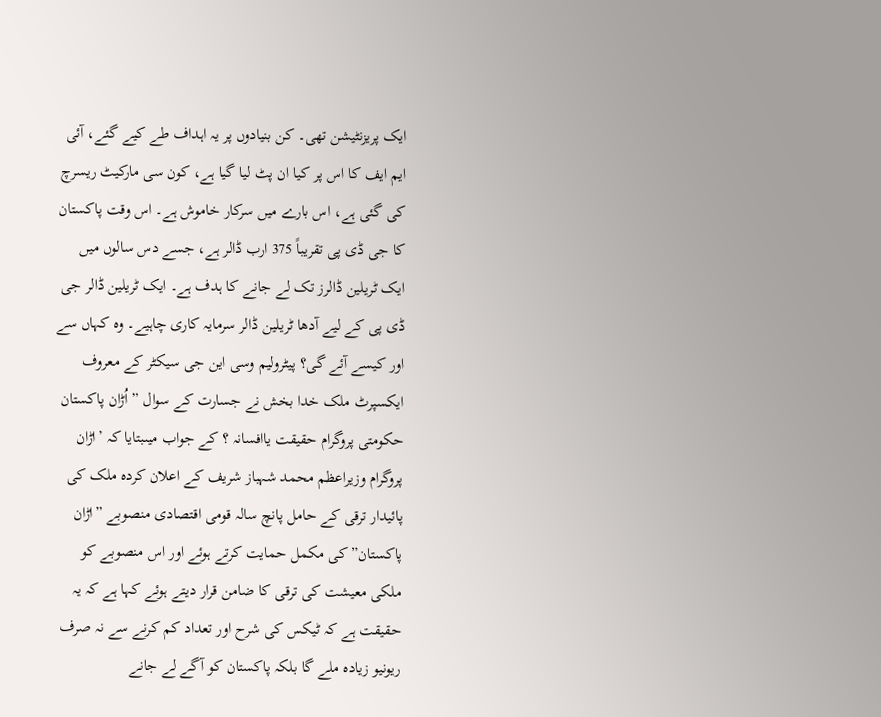ایک پریزنٹیشن تھی۔ کن بنیادوں پر یہ اہداف طے کیے گئے، آئی ایم ایف کا اس پر کیا ان پٹ لیا گیا ہے، کون سی مارکیٹ ریسرچ کی گئی ہے، اس بارے میں سرکار خاموش ہے۔ اس وقت پاکستان کا جی ڈی پی تقریباً 375 ارب ڈالر ہے، جسے دس سالوں میں ایک ٹریلین ڈالرز تک لے جانے کا ہدف ہے۔ ایک ٹریلین ڈالر جی ڈی پی کے لیے آدھا ٹریلین ڈالر سرمایہ کاری چاہیے۔ وہ کہاں سے اور کیسے آئے گی؟ پیٹرولیم وسی این جی سیکٹر کے معروف ایکسپرٹ ملک خدا بخش نے جسارت کے سوال ” اُڑان پاکستان حکومتی پروگرام حقیقت یاافسانہ ؟ کے جواب میںبتایا کہ ’اڑان پروگرام وزیراعظم محمد شہباز شریف کے اعلان کردہ ملک کی پائیدار ترقی کے حامل پانچ سالہ قومی اقتصادی منصوبے ”اڑان پاکستان” کی مکمل حمایت کرتے ہوئے اور اس منصوبے کو ملکی معیشت کی ترقی کا ضامن قرار دیتے ہوئے کہا ہے کہ یہ حقیقت ہے کہ ٹیکس کی شرح اور تعداد کم کرنے سے نہ صرف ریونیو زیادہ ملے گا بلکہ پاکستان کو آگے لے جانے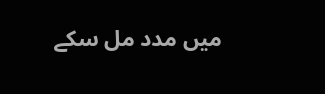میں مدد مل سکے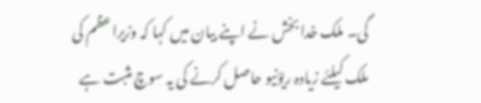گی۔ ملک خدا بخش نے اپنے بیان میں کہا کہ وزیراعظم کی ملک کیلئے زیادہ ریؤنیو حاصل کرنے کی یہ سوچ مثبت ہے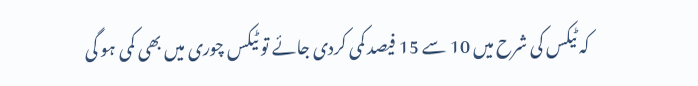کہ ٹیکس کی شرح میں 10 سے 15 فیصد کمی کردی جائے تو ٹیکس چوری میں بھی کمی ہو گی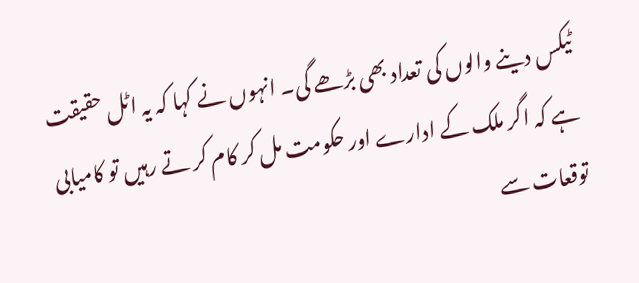ٹیکس دینے والوں کی تعداد بھی بڑھے گی۔ انہوں نے کہا کہ یہ اٹل حقیقت ہے کہ اگر ملک کے ادارے اور حکومت مل کر کام کر تے رہیں تو کامیابی توقعات سے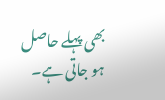بھی پہلے حاصل ہو جاتی ہے۔